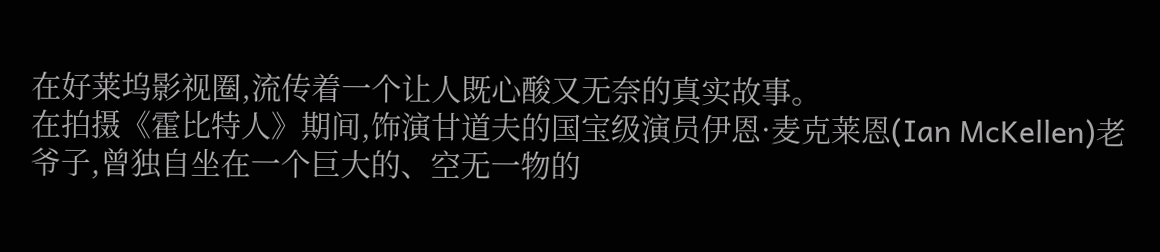在好莱坞影视圈,流传着一个让人既心酸又无奈的真实故事。
在拍摄《霍比特人》期间,饰演甘道夫的国宝级演员伊恩·麦克莱恩(Ian McKellen)老爷子,曾独自坐在一个巨大的、空无一物的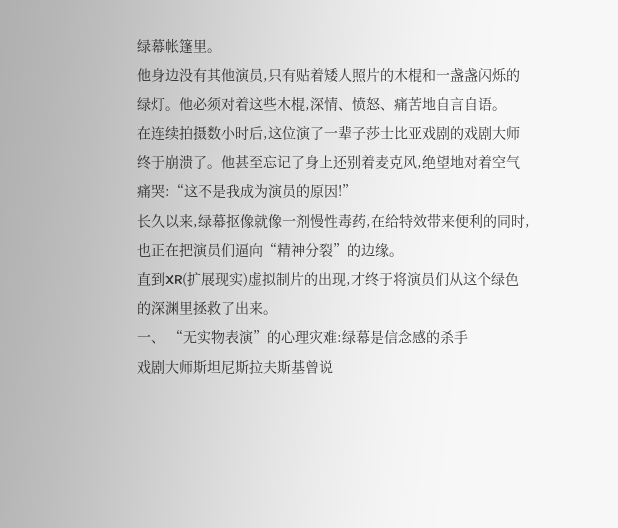绿幕帐篷里。
他身边没有其他演员,只有贴着矮人照片的木棍和一盏盏闪烁的绿灯。他必须对着这些木棍,深情、愤怒、痛苦地自言自语。
在连续拍摄数小时后,这位演了一辈子莎士比亚戏剧的戏剧大师终于崩溃了。他甚至忘记了身上还别着麦克风,绝望地对着空气痛哭:“这不是我成为演员的原因!”
长久以来,绿幕抠像就像一剂慢性毒药,在给特效带来便利的同时,也正在把演员们逼向“精神分裂”的边缘。
直到XR(扩展现实)虚拟制片的出现,才终于将演员们从这个绿色的深渊里拯救了出来。
一、 “无实物表演”的心理灾难:绿幕是信念感的杀手
戏剧大师斯坦尼斯拉夫斯基曾说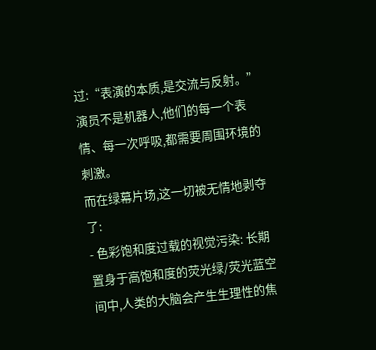过:“表演的本质,是交流与反射。”
演员不是机器人,他们的每一个表情、每一次呼吸,都需要周围环境的刺激。
而在绿幕片场,这一切被无情地剥夺了:
- 色彩饱和度过载的视觉污染: 长期置身于高饱和度的荧光绿/荧光蓝空间中,人类的大脑会产生生理性的焦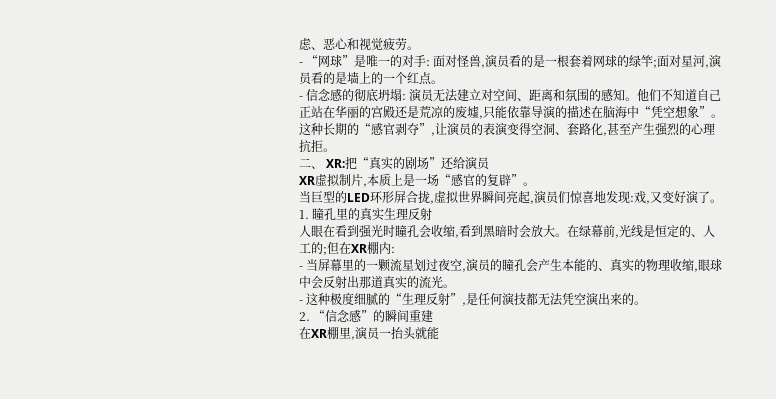虑、恶心和视觉疲劳。
- “网球”是唯一的对手: 面对怪兽,演员看的是一根套着网球的绿竿;面对星河,演员看的是墙上的一个红点。
- 信念感的彻底坍塌: 演员无法建立对空间、距离和氛围的感知。他们不知道自己正站在华丽的宫殿还是荒凉的废墟,只能依靠导演的描述在脑海中“凭空想象”。
这种长期的“感官剥夺”,让演员的表演变得空洞、套路化,甚至产生强烈的心理抗拒。
二、 XR:把“真实的剧场”还给演员
XR虚拟制片,本质上是一场“感官的复辟”。
当巨型的LED环形屏合拢,虚拟世界瞬间亮起,演员们惊喜地发现:戏,又变好演了。
1. 瞳孔里的真实生理反射
人眼在看到强光时瞳孔会收缩,看到黑暗时会放大。在绿幕前,光线是恒定的、人工的;但在XR棚内:
- 当屏幕里的一颗流星划过夜空,演员的瞳孔会产生本能的、真实的物理收缩,眼球中会反射出那道真实的流光。
- 这种极度细腻的“生理反射”,是任何演技都无法凭空演出来的。
2. “信念感”的瞬间重建
在XR棚里,演员一抬头就能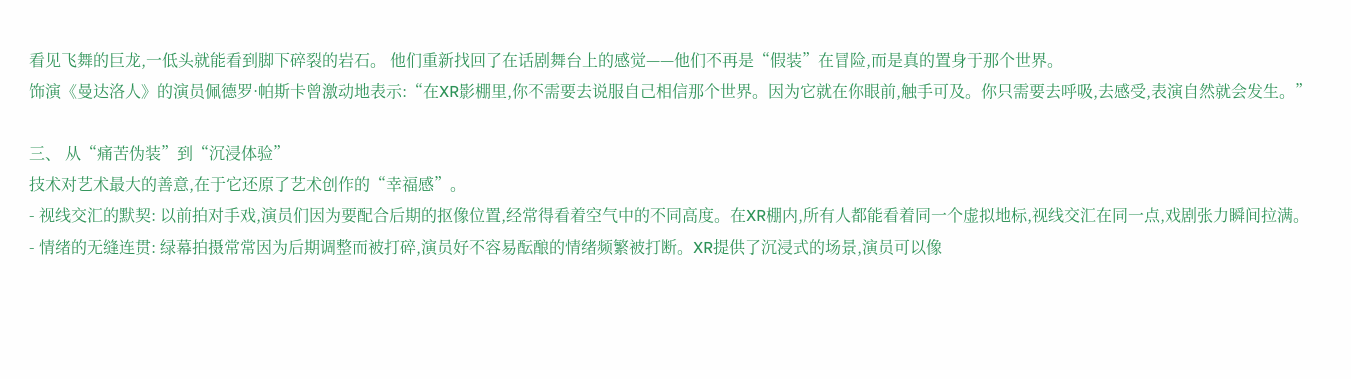看见飞舞的巨龙,一低头就能看到脚下碎裂的岩石。 他们重新找回了在话剧舞台上的感觉——他们不再是“假装”在冒险,而是真的置身于那个世界。
饰演《曼达洛人》的演员佩德罗·帕斯卡曾激动地表示:“在XR影棚里,你不需要去说服自己相信那个世界。因为它就在你眼前,触手可及。你只需要去呼吸,去感受,表演自然就会发生。”

三、 从“痛苦伪装”到“沉浸体验”
技术对艺术最大的善意,在于它还原了艺术创作的“幸福感”。
- 视线交汇的默契: 以前拍对手戏,演员们因为要配合后期的抠像位置,经常得看着空气中的不同高度。在XR棚内,所有人都能看着同一个虚拟地标,视线交汇在同一点,戏剧张力瞬间拉满。
- 情绪的无缝连贯: 绿幕拍摄常常因为后期调整而被打碎,演员好不容易酝酿的情绪频繁被打断。XR提供了沉浸式的场景,演员可以像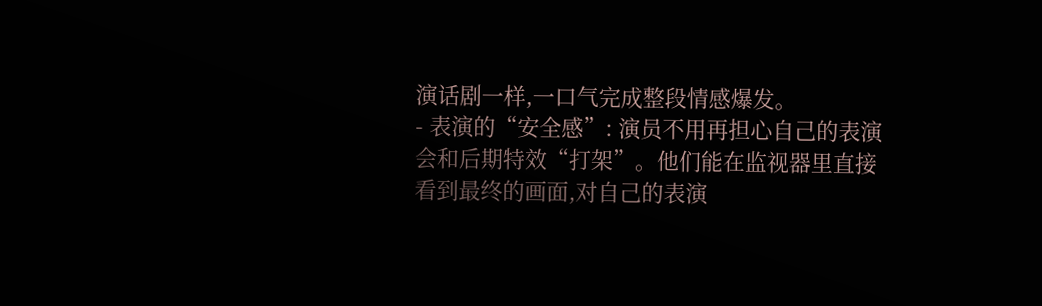演话剧一样,一口气完成整段情感爆发。
- 表演的“安全感”: 演员不用再担心自己的表演会和后期特效“打架”。他们能在监视器里直接看到最终的画面,对自己的表演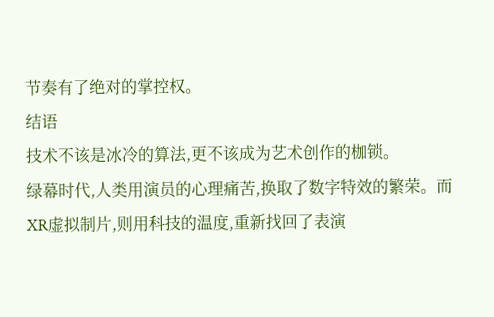节奏有了绝对的掌控权。
结语
技术不该是冰冷的算法,更不该成为艺术创作的枷锁。
绿幕时代,人类用演员的心理痛苦,换取了数字特效的繁荣。而XR虚拟制片,则用科技的温度,重新找回了表演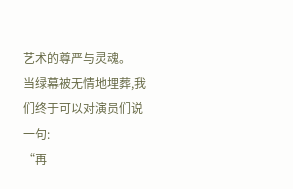艺术的尊严与灵魂。
当绿幕被无情地埋葬,我们终于可以对演员们说一句:
“再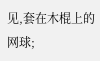见,套在木棍上的网球;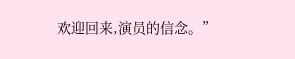欢迎回来,演员的信念。”